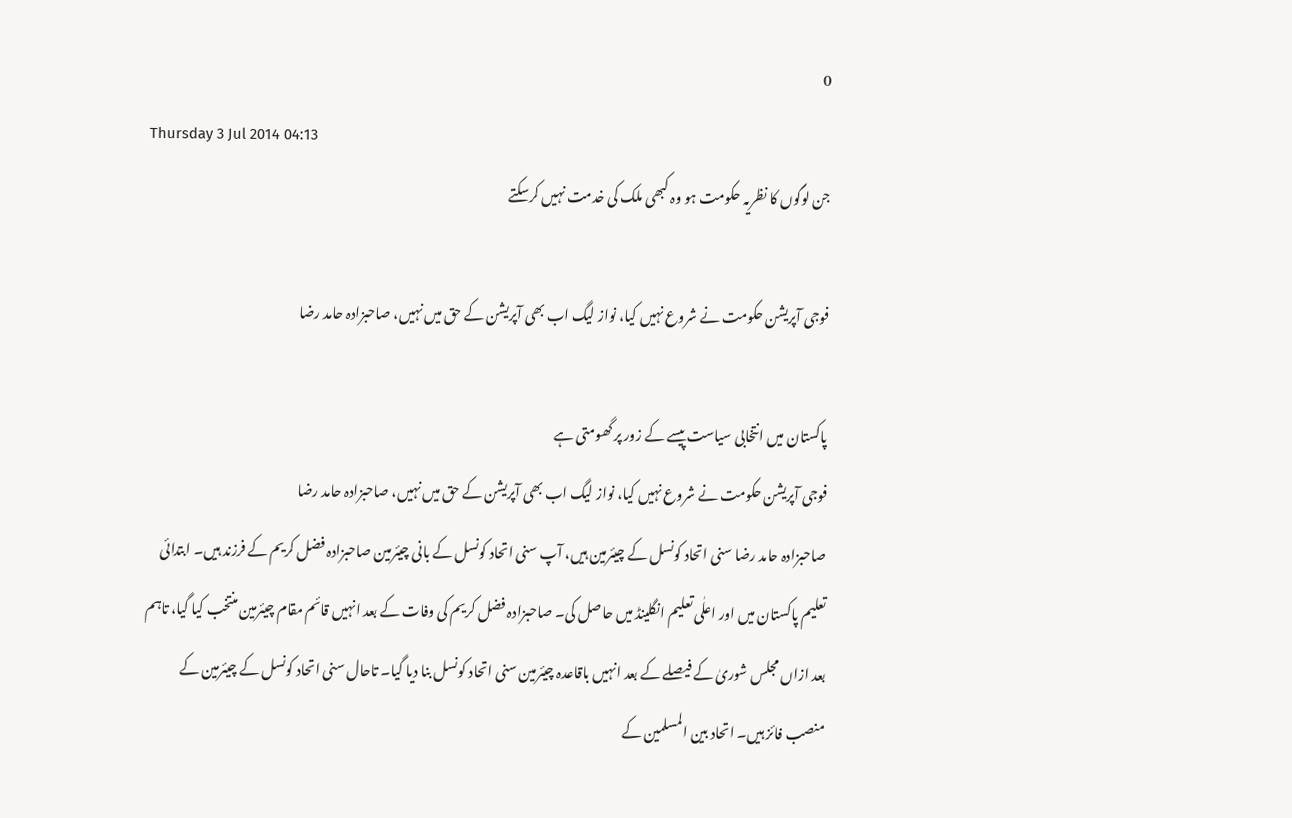0
Thursday 3 Jul 2014 04:13
جن لوگوں کا نظریہ حکومت ہو وہ کبھی ملک کی خدمت نہیں کرسکتے

فوجی آپریشن حکومت نے شروع نہیں کیا، نواز لیگ اب بھی آپریشن کے حق میں نہیں، صاحبزادہ حامد رضا

پاکستان میں انتخابی سیاست پیسے کے زور پر گھومتی ہے
فوجی آپریشن حکومت نے شروع نہیں کیا، نواز لیگ اب بھی آپریشن کے حق میں نہیں، صاحبزادہ حامد رضا
صاحبزادہ حامد رضا سنی اتحاد کونسل کے چیئرمین ہیں، آپ سنی اتحاد کونسل کے بانی چیئرمین صاحبزادہ فضل کریم کے فرزند ہیں۔ ابتدائی تعلیم پاکستان میں اور اعلٰی تعلیم انگلینڈ میں حاصل کی۔ صاحبزادہ فضل کریم کی وفات کے بعد انہیں قائم مقام چیئرمین منتخب کیا گیا، تاہم بعد ازاں مجلس شوریٰ کے فیصلے کے بعد انہیں باقاعدہ چیئرمین سنی اتحاد کونسل بنا دیا گیا۔ تاحال سنی اتحاد کونسل کے چیئرمین کے منصب فائز ہیں۔ اتحاد بین المسلمین کے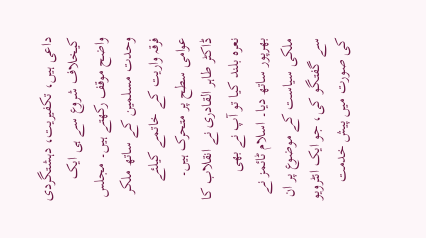داعی ہیں، تکفیریت، دہشتگردی کیخلاف شروع سے ہی ایک واضح موقف رکھتے ہیں۔ مجلس وحدت مسلمین کے ساتھ ملکر فرقہ واریت کے خاتمے کیلئے عوامی سطح پر متحرک ہیں۔ ڈاکٹر طاہر القادری نے انقلاب کا نعرہ بلند کیا تو آپ نے بھی بھرپور ساتھ دیا۔ اسلام ٹائمز نے ملکی سیاست کے موضوع پر ان سے گفتگو کی، جو ایک انٹرویو کی صورت میں پیش خدمت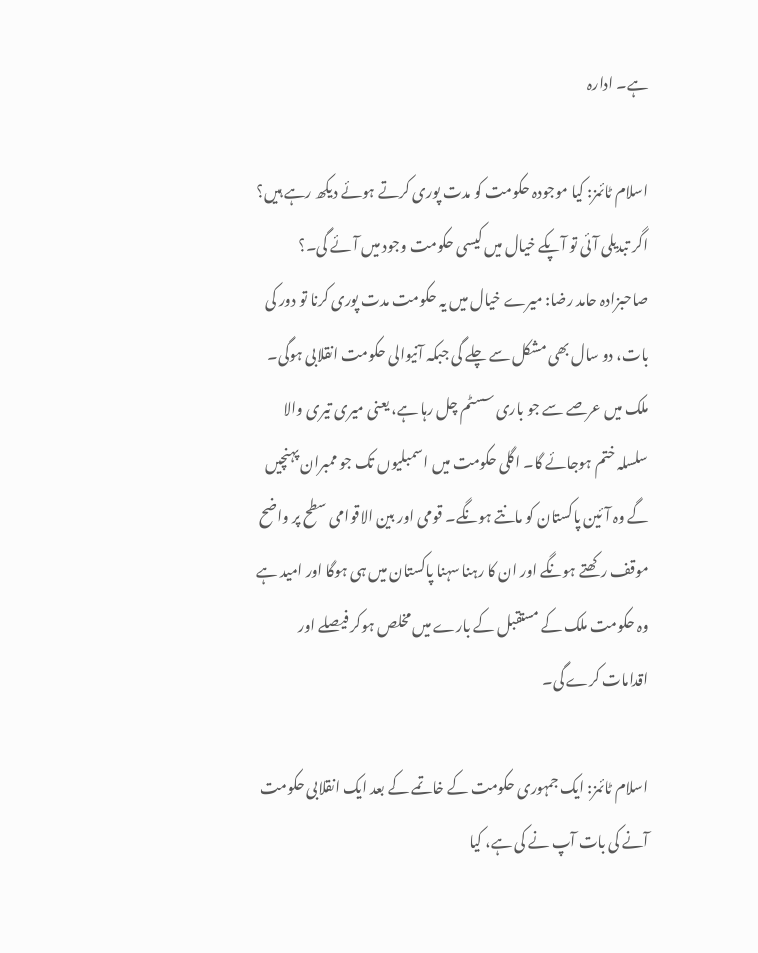ہے۔ ادارہ

اسلام ٹائمز: کیا موجودہ حکومت کو مدت پوری کرتے ہوئے دیکھ رہے ہیں؟ اگر تبدیلی آئی تو آپکے خیال میں کیسی حکومت وجود میں آئے گی۔؟
صاحبزادہ حامد رضا: میرے خیال میں یہ حکومت مدت پوری کرنا تو دور کی بات، دو سال بھی مشکل سے چلے گی جبکہ آنیوالی حکومت انقلابی ہوگی۔ ملک میں عرصے سے جو باری سسٹم چل رہا ہے، یعنی میری تیری والا سلسلہ ختم ہوجائے گا۔ اگلی حکومت میں اسمبلیوں تک جو ممبران پہنچیں گے وہ آئین پاکستان کو مانتے ہونگے۔ قومی اور بین الاقوامی سطح پر واضح موقف رکھتے ہونگے اور ان کا رہنا سہنا پاکستان میں ہی ہوگا اور امید ہے وہ حکومت ملک کے مستقبل کے بارے میں مخلص ہوکر فیصلے اور اقدامات کرے گی۔

اسلام ٹائمز: ایک جمہوری حکومت کے خاتمے کے بعد ایک انقلابی حکومت آنے کی بات آپ نے کی ہے، کیا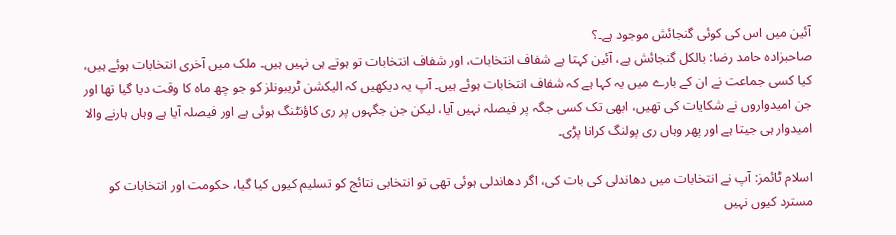آئین میں اس کی کوئی گنجائش موجود ہے۔؟
صاحبزادہ حامد رضا: بالکل گنجائش ہے، آئین کہتا ہے شفاف انتخابات، اور شفاف انتخابات تو ہوتے ہی نہیں ہیں۔ ملک میں آخری انتخابات ہوئے ہیں، کیا کسی جماعت نے ان کے بارے میں یہ کہا ہے کہ شفاف انتخابات ہوئے ہیں۔ آپ یہ دیکھیں کہ الیکشن ٹریبونلز کو جو چھ ماہ کا وقت دیا گیا تھا اور جن امیدواروں نے شکایات کی تھیں، ابھی تک کسی جگہ پر فیصلہ نہیں آیا، لیکن جن جگہوں پر ری کاؤنٹنگ ہوئی ہے اور فیصلہ آیا ہے وہاں ہارنے والا امیدوار ہی جیتا ہے اور پھر وہاں ری پولنگ کرانا پڑی۔

اسلام ٹائمز: آپ نے انتخابات میں دھاندلی کی بات کی، اگر دھاندلی ہوئی تھی تو انتخابی نتائج کو تسلیم کیوں کیا گیا، حکومت اور انتخابات کو مسترد کیوں نہیں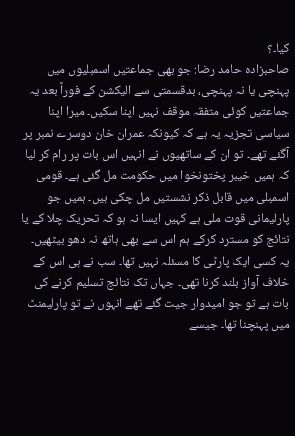کیا۔؟
صاحبزادہ حامد رضا: جو بھی جماعتیں اسمبلیوں میں پہنچی یا نہ پہنچی، بدقسمتی سے الیکشن کے فوراً بعد یہ جماعتیں کوئی متفقہ موقف نہیں اپنا سکیں۔ میرا اپنا سیاسی تجزیہ یہ ہے کہ کیونکہ عمران خان دوسرے نمبر پر آگئے تھے۔ تو ان کے ساتھیوں نے انہیں اس بات پر رام کر لیا کہ ہمیں خیبر پختونخوا میں حکومت مل گئی ہے۔ قومی اسمبلی میں قابل ذکر نشستیں مل چکی ہیں۔ ہمیں جو پارلیمانی قوت ملی ہے کہیں ایسا نہ ہو کہ تحریک چلا کے یا نتائج کو مسترد کرکے ہم اس سے بھی ہاتھ نہ دھو بیٹھیں۔ یہ کسی ایک پارٹی کا مسئلہ نہیں تھا۔ سب نے ہی اس کے خلاف آواز بلند کرنا تھی۔ جہاں تک نتائج تسلیم کرنے کی بات ہے تو جو امیدوار جیت گئے تھے انہوں نے تو پارلیمنٹ میں پہنچنا تھا۔ جیسے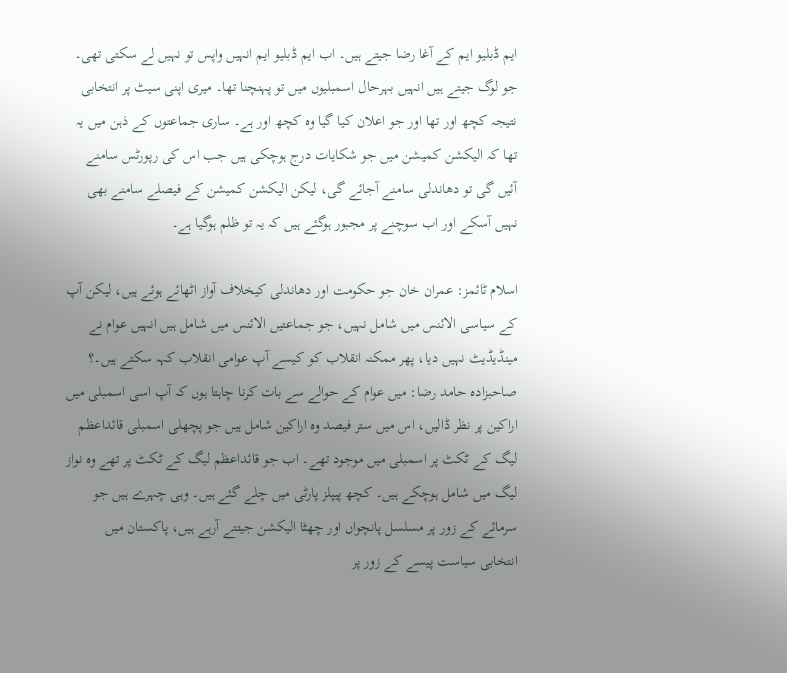ایم ڈبلیو ایم کے آغا رضا جیتے ہیں۔ اب ایم ڈبلیو ایم انہیں واپس تو نہیں لے سکتی تھی۔ جو لوگ جیتے ہیں انہیں بہرحال اسمبلیوں میں تو پہنچنا تھا۔ میری اپنی سیٹ پر انتخابی نتیجہ کچھ اور تھا اور جو اعلان کیا گیا وہ کچھ اور ہے۔ ساری جماعتوں کے ذہن میں یہ تھا کہ الیکشن کمیشن میں جو شکایات درج ہوچکی ہیں جب اس کی رپورٹس سامنے آئیں گی تو دھاندلی سامنے آجائے گی، لیکن الیکشن کمیشن کے فیصلے سامنے بھی نہیں آسکے اور اب سوچنے پر مجبور ہوگئے ہیں کہ یہ تو ظلم ہوگیا ہے۔

اسلام ٹائمز: عمران خان جو حکومت اور دھاندلی کیخلاف آواز اٹھائے ہوئے ہیں، لیکن آپ کے سیاسی الائنس میں شامل نہیں، جو جماعتیں الائنس میں شامل ہیں انہیں عوام نے مینڈیڈیٹ نہیں دیا، پھر ممکنہ انقلاب کو کیسے آپ عوامی انقلاب کہہ سکتے ہیں۔؟
صاحبزادہ حامد رضا: میں عوام کے حوالے سے بات کرنا چاہتا ہوں کہ آپ اسی اسمبلی میں اراکین پر نظر ڈالیں، اس میں ستر فیصد وہ اراکین شامل ہیں جو پچھلی اسمبلی قائداعظم لیگ کے ٹکٹ پر اسمبلی میں موجود تھے۔ اب جو قائداعظم لیگ کے ٹکٹ پر تھے وہ نواز لیگ میں شامل ہوچکے ہیں۔ کچھ پیپلز پارٹی میں چلے گئے ہیں۔ وہی چہرے ہیں جو سرمائے کے زور پر مسلسل پانچواں اور چھٹا الیکشن جیتتے آرہے ہیں، پاکستان میں انتخابی سیاست پیسے کے زور پر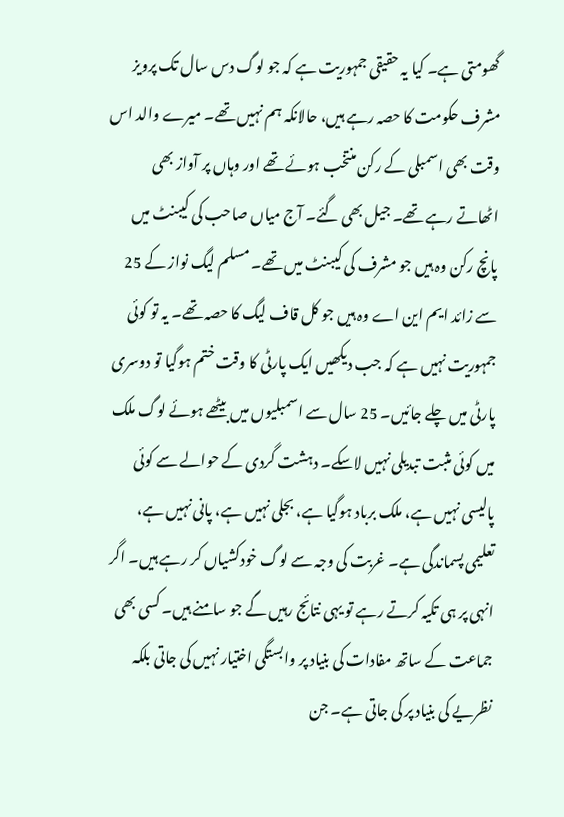گھومتی ہے۔ کیا یہ حقیقی جمہوریت ہے کہ جو لوگ دس سال تک پرویز مشرف حکومت کا حصہ رہے ہیں، حالانکہ ہم نہیں تھے۔ میرے والد اس وقت بھی اسمبلی کے رکن منتخب ہوئے تھے اور وہاں پر آواز بھی اٹھاتے رہے تھے۔ جیل بھی گئے۔ آج میاں صاحب کی کیبنٹ میں پانچ رکن وہ ہیں جو مشرف کی کیبنٹ میں تھے۔ مسلم لیگ نواز کے 25 سے زائد ایم این اے وہ ہیں جو کل قاف لیگ کا حصہ تھے۔ یہ تو کوئی جمہوریت نہیں ہے کہ جب دیکھیں ایک پارٹی کا وقت ختم ہوگیا تو دوسری پارٹی میں چلے جائیں۔ 25 سال سے اسمبلیوں میں بیٹھے ہوئے لوگ ملک میں کوئی مثبت تبدیلی نہیں لاسکے۔ دہشت گردی کے حوالے سے کوئی پالیسی نہیں ہے، ملک برباد ہوگیا ہے، بجلی نہیں ہے، پانی نہیں ہے، تعلیمی پسماندگی ہے۔ غربت کی وجہ سے لوگ خودکشیاں کر رہے ہیں۔ اگر انہی پر ہی تکیہ کرتے رہے تو یہی نتائج رہیں گے جو سامنے ہیں۔ کسی بھی جماعت کے ساتھ مفادات کی بنیاد پر وابستگی اختیار نہیں کی جاتی بلکہ نظریے کی بنیاد پر کی جاتی ہے۔ جن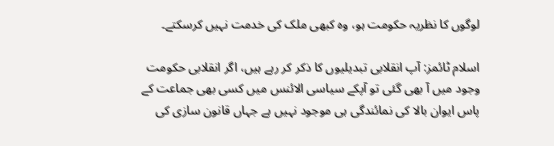لوگوں کا نظریہ حکومت ہو، وہ کبھی ملک کی خدمت نہیں کرسکتے۔

اسلام ٹائمز: آپ انقلابی تبدیلیوں کا ذکر کر رہے ہیں، اگر انقلابی حکومت وجود میں آ بھی گئی تو آپکے سیاسی الائنس میں کسی بھی جماعت کے پاس ایوان بالا کی نمائندگی ہی موجود نہیں ہے جہاں قانون سازی کی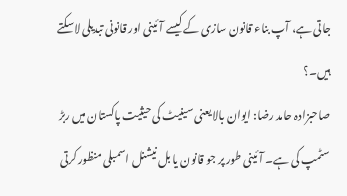جاتی ہے، آپ بناء قانون سازی کے کیسے آئینی اور قانونی تبدیلی لاسکتے ہیں۔؟
صاحبزادہ حامد رضا: ایوان بالا یعنی سینیٹ کی حیثیت پاکستان میں ربڑ سٹمپ کی ہے۔ آئینی طور پر جو قانون یا بل نیشنل اسمبلی منظور کرتی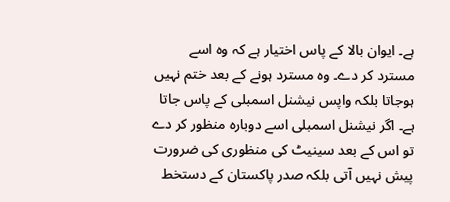ہے۔ ایوان بالا کے پاس اختیار ہے کہ وہ اسے مسترد کر دے۔ وہ مسترد ہونے کے بعد ختم نہیں ہوجاتا بلکہ واپس نیشنل اسمبلی کے پاس جاتا ہے۔ اگر نیشنل اسمبلی اسے دوبارہ منظور کر دے تو اس کے بعد سینیٹ کی منظوری کی ضرورت پیش نہیں آتی بلکہ صدر پاکستان کے دستخط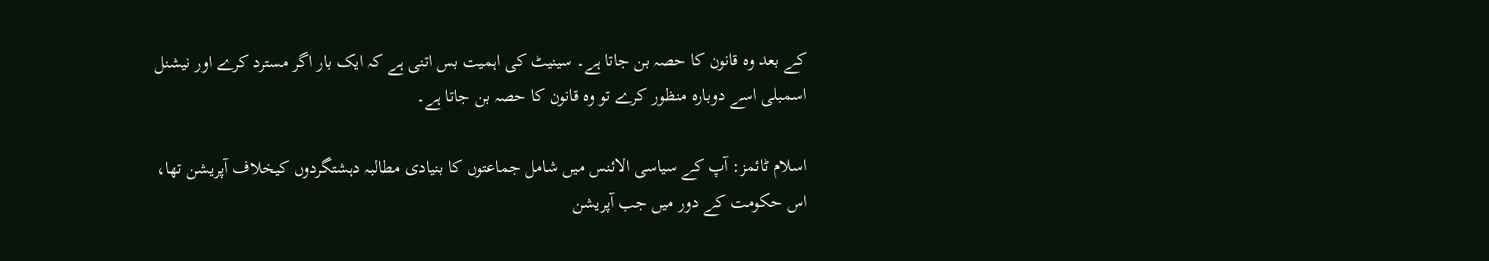کے بعد وہ قانون کا حصہ بن جاتا ہے۔ سینیٹ کی اہمیت بس اتنی ہے کہ ایک بار اگر مسترد کرے اور نیشنل اسمبلی اسے دوبارہ منظور کرے تو وہ قانون کا حصہ بن جاتا ہے۔

اسلام ٹائمز: آپ کے سیاسی الائنس میں شامل جماعتوں کا بنیادی مطالبہ دہشتگردوں کیخلاف آپریشن تھا، اس حکومت کے دور میں جب آپریشن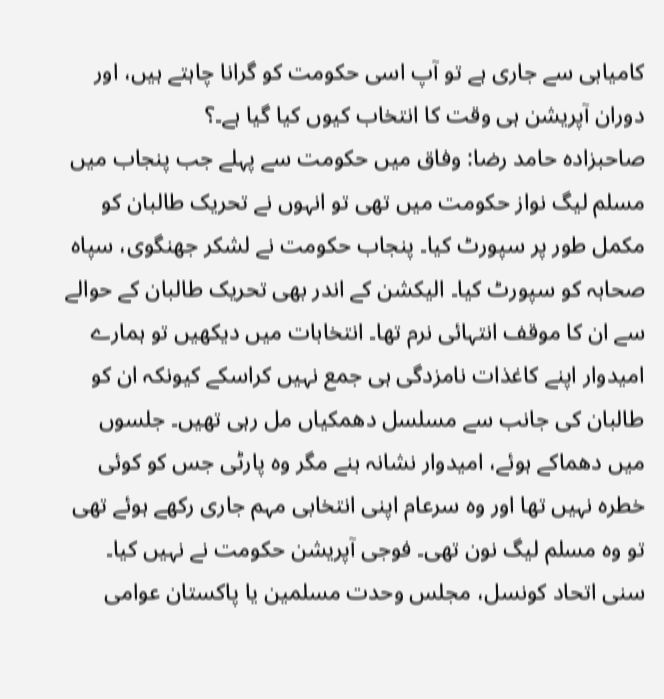کامیابی سے جاری ہے تو آپ اسی حکومت کو گرانا چاہتے ہیں، اور دوران آپریشن ہی وقت کا انتخاب کیوں کیا گیا ہے۔؟
صاحبزادہ حامد رضا: وفاق میں حکومت سے پہلے جب پنجاب میں مسلم لیگ نواز حکومت میں تھی تو انہوں نے تحریک طالبان کو مکمل طور پر سپورٹ کیا۔ پنجاب حکومت نے لشکر جھنگوی، سپاہ صحابہ کو سپورٹ کیا۔ الیکشن کے اندر بھی تحریک طالبان کے حوالے سے ان کا موقف انتہائی نرم تھا۔ انتخابات میں دیکھیں تو ہمارے امیدوار اپنے کاغذات نامزدگی ہی جمع نہیں کراسکے کیونکہ ان کو طالبان کی جانب سے مسلسل دھمکیاں مل رہی تھیں۔ جلسوں میں دھماکے ہوئے، امیدوار نشانہ بنے مگر وہ پارٹی جس کو کوئی خطرہ نہیں تھا اور وہ سرعام اپنی انتخابی مہم جاری رکھے ہوئے تھی تو وہ مسلم لیگ نون تھی۔ فوجی آپریشن حکومت نے نہیں کیا۔ سنی اتحاد کونسل، مجلس وحدت مسلمین یا پاکستان عوامی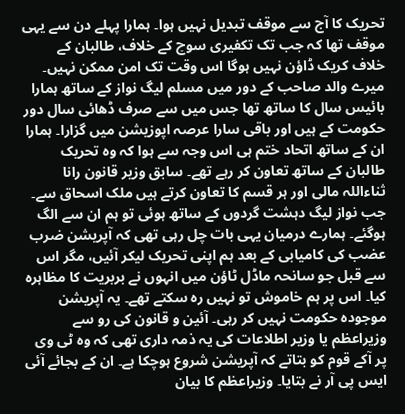تحریک کا آج سے موقف تبدیل نہیں ہوا۔ ہمارا پہلے دن سے یہی موقف تھا کہ جب تک تکفیری سوچ کے خلاف، طالبان کے خلاف کریک ڈاؤن نہیں ہوگا اس وقت تک امن ممکن نہیں۔ میرے والد صاحب کے دور میں مسلم لیگ نواز کے ساتھ ہمارا بائیس سال کا ساتھ تھا جس میں سے صرف ڈھائی سال دور حکومت کے ہیں اور باقی سارا عرصہ اپوزیشن میں گزارا۔ ہمارا ان کے ساتھ اتحاد ختم ہی اس وجہ سے ہوا کہ وہ تحریک طالبان کے ساتھ تعاون کر رہے تھے۔ سابق وزیر قانون رانا ثناءاللہ مالی اور ہر قسم کا تعاون کرتے ہیں ملک اسحاق سے۔ جب نواز لیگ دہشت گردوں کے ساتھ ہوئی تو ہم ان سے الگ ہوگئے۔ ہمارے درمیان یہی بات چل رہی تھی کہ آپریشن ضرب عضب کی کامیابی کے بعد ہم اپنی تحریک لیکر آئیں، مگر اس سے قبل جو سانحہ ماڈل ٹاؤن میں انہوں نے بربریت کا مظاہرہ کیا۔ اس پر ہم خاموش تو نہیں رہ سکتے تھے۔ یہ آپریشن موجودہ حکومت نہیں کر رہی۔ آئین و قانون کی رو سے وزیراعظم یا وزیر اطلاعات کی یہ ذمہ داری تھی کہ وہ ٹی وی پر آکے قوم کو بتاتے کہ آپریشن شروع ہوچکا ہے۔ ان کے بجائے آئی ایس پی آر نے بتایا۔ وزیراعظم کا بیان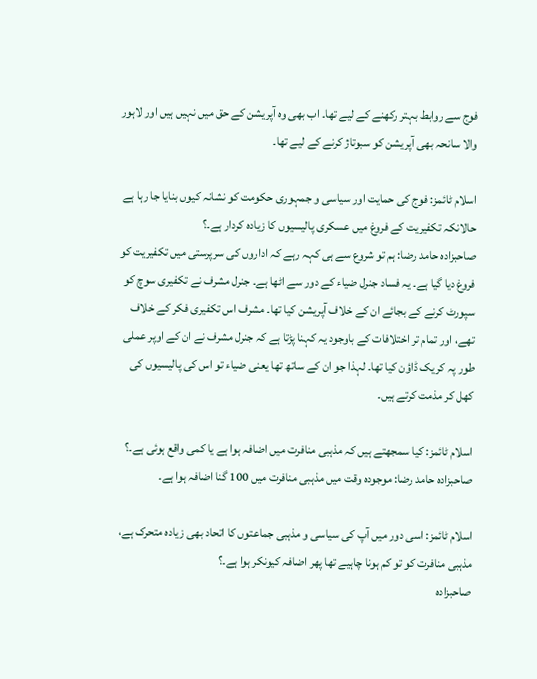فوج سے روابط بہتر رکھنے کے لیے تھا۔ اب بھی وہ آپریشن کے حق میں نہیں ہیں اور لاہور والا سانحہ بھی آپریشن کو سبوتاژ کرنے کے لیے تھا۔

اسلام ٹائمز: فوج کی حمایت اور سیاسی و جمہوری حکومت کو نشانہ کیوں بنایا جا رہا ہے حالانکہ تکفیریت کے فروغ میں عسکری پالیسیوں کا زیادہ کردار ہے۔؟
صاحبزادہ حامد رضا: ہم تو شروع سے ہی کہہ رہے کہ اداروں کی سرپرستی میں تکفیریت کو فروغ دیا گیا ہے۔ یہ فساد جنرل ضیاء کے دور سے اٹھا ہے۔ جنرل مشرف نے تکفیری سوچ کو سپورٹ کرنے کے بجائے ان کے خلاف آپریشن کیا تھا۔ مشرف اس تکفیری فکر کے خلاف تھے، اور تمام تر اختلافات کے باوجود یہ کہنا پڑتا ہے کہ جنرل مشرف نے ان کے اوپر عملی طور پہ کریک ڈاؤن کیا تھا۔ لہذا جو ان کے ساتھ تھا یعنی ضیاء تو اس کی پالیسیوں کی کھل کر مذمت کرتے ہیں۔

اسلام ٹائمز: کیا سمجھتے ہیں کہ مذہبی منافرت میں اضافہ ہوا ہے یا کمی واقع ہوئی ہے۔؟
صاحبزادہ حامد رضا: موجودہ وقت میں مذہبی منافرت میں 100 گنا اضافہ ہوا ہے۔

اسلام ٹائمز: اسی دور میں آپ کی سیاسی و مذہبی جماعتوں کا اتحاد بھی زیادہ متحرک ہے، مذہبی منافرت کو تو کم ہونا چاہیے تھا پھر اضافہ کیونکر ہوا ہے۔؟
صاحبزادہ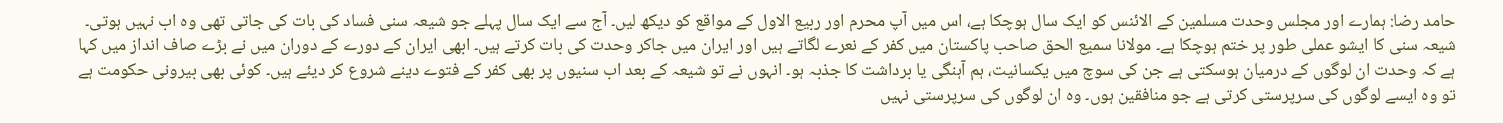حامد رضا: ہمارے اور مجلس وحدت مسلمین کے الائنس کو ایک سال ہوچکا ہے، اس میں آپ محرم اور ربیع الاول کے مواقع کو دیکھ لیں۔ آج سے ایک سال پہلے جو شیعہ سنی فساد کی بات کی جاتی تھی وہ اب نہیں ہوتی۔ شیعہ سنی کا ایشو عملی طور پر ختم ہوچکا ہے۔ مولانا سمیع الحق صاحب پاکستان میں کفر کے نعرے لگاتے ہیں اور ایران میں جاکر وحدت کی بات کرتے ہیں۔ ابھی ایران کے دورے کے دوران میں نے بڑے صاف انداز میں کہا ہے کہ وحدت ان لوگوں کے درمیان ہوسکتی ہے جن کی سوچ میں یکسانیت، ہم آہنگی یا برداشت کا جذبہ ہو۔ انہوں نے تو شیعہ کے بعد اب سنیوں پر بھی کفر کے فتوے دینے شروع کر دیئے ہیں۔ کوئی بھی بیرونی حکومت ہے تو وہ ایسے لوگوں کی سرپرستی کرتی ہے جو منافقین ہوں۔ وہ ان لوگوں کی سرپرستی نہیں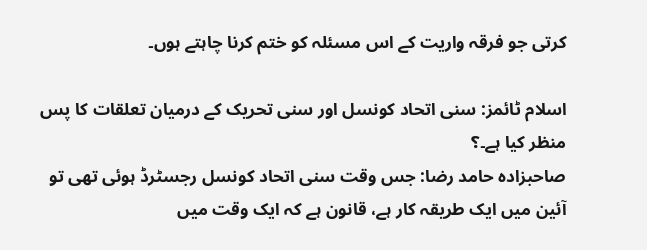کرتی جو فرقہ واریت کے اس مسئلہ کو ختم کرنا چاہتے ہوں۔

اسلام ٹائمز: سنی اتحاد کونسل اور سنی تحریک کے درمیان تعلقات کا پس منظر کیا ہے۔؟
صاحبزادہ حامد رضا: جس وقت سنی اتحاد کونسل رجسٹرڈ ہوئی تھی تو آئین میں ایک طریقہ کار ہے، قانون ہے کہ ایک وقت میں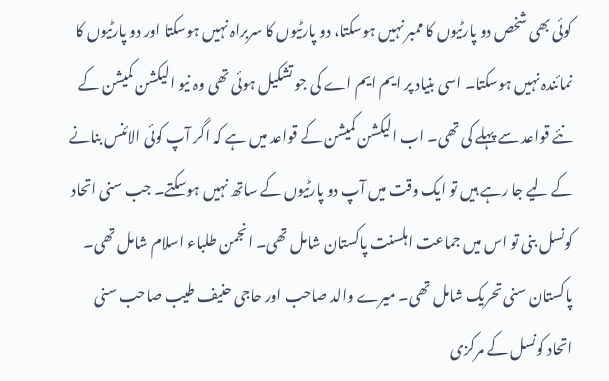کوئی بھی شخص دو پارٹیوں کا ممبر نہیں ہوسکتا، دو پارٹیوں کا سربراہ نہیں ہوسکتا اور دو پارٹیوں کا نمائندہ نہیں ہوسکتا۔ اسی بنیاد پر ایم ایم اے کی جو تشکیل ہوئی تھی وہ نیو الیکشن کمیشن کے نئے قواعد سے پہلے کی تھی۔ اب الیکشن کمیشن کے قواعد میں ہے کہ اگر آپ کوئی الائنس بنانے کے لیے جا رہے ہیں تو ایک وقت میں آپ دو پارٹیوں کے ساتھ نہیں ہوسکتے۔ جب سنی اتحاد کونسل بنی تو اس میں جماعت اہلسنت پاکستان شامل تھی۔ انجمن طلباء اسلام شامل تھی۔ پاکستان سنی تحریک شامل تھی۔ میرے والد صاحب اور حاجی حنیف طیب صاحب سنی اتحاد کونسل کے مرکزی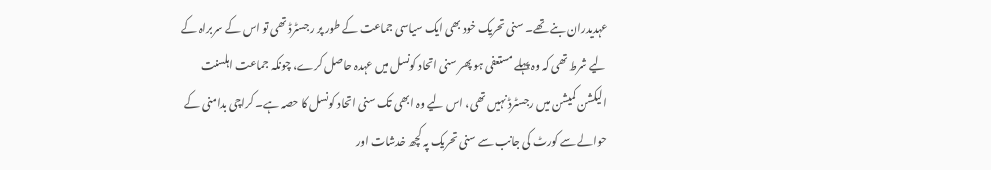عہدیدران بنے تھے۔ سنی تحریک خود بھی ایک سیاسی جماعت کے طور پر رجسٹرڈ تھی تو اس کے سربراہ کے لیے شرط تھی کہ وہ پہلے مستعفی ہو پھر سنی اتحاد کونسل میں عہدہ حاصل کرے، چونکہ جماعت اہلسنت الیکشن کمیشن میں رجسٹرڈ نہیں تھی، اس لیے وہ ابھی تک سنی اتحاد کونسل کا حصہ ہے۔ کراچی بدامنی کے حوالے سے کورٹ کی جانب سے سنی تحریک پہ کچھ خدشات اور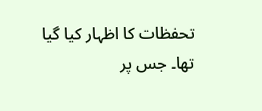تحفظات کا اظہار کیا گیا تھا۔ جس پر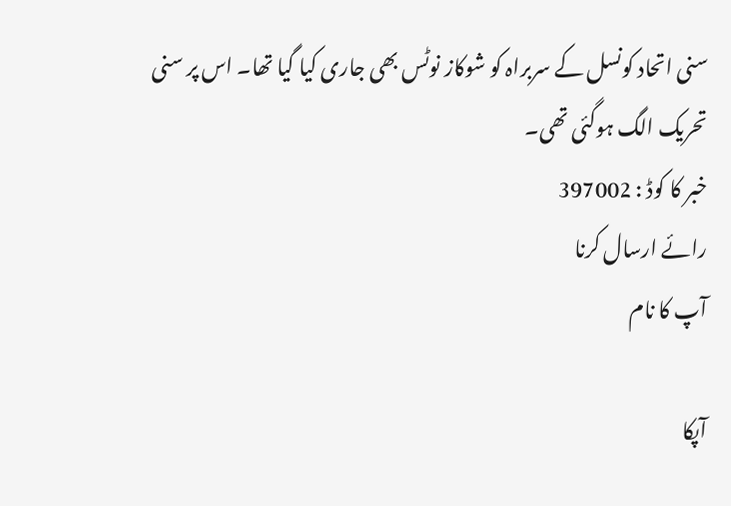سنی اتحاد کونسل کے سربراہ کو شوکاز نوٹس بھی جاری کیا گیا تھا۔ اس پر سنی تحریک الگ ہوگئی تھی۔
خبر کا کوڈ : 397002
رائے ارسال کرنا
آپ کا نام

آپکا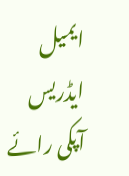ایمیل ایڈریس
آپکی رائے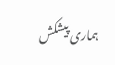ہماری پیشکش